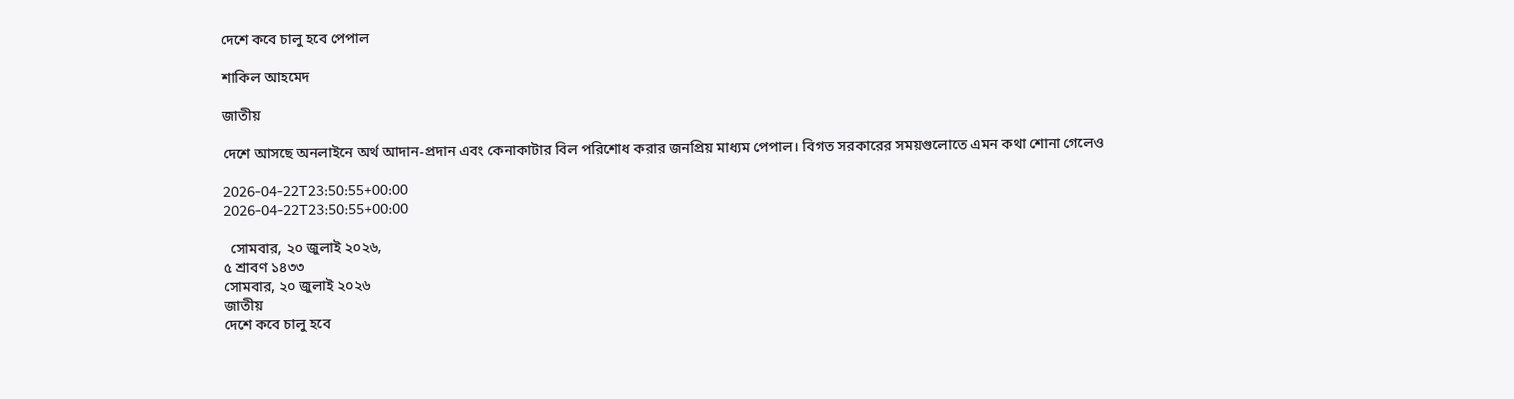দেশে কবে চালু হবে পেপাল

শাকিল আহমেদ

জাতীয়

দেশে আসছে অনলাইনে অর্থ আদান-প্রদান এবং কেনাকাটার বিল পরিশোধ করার জনপ্রিয় মাধ্যম পেপাল। বিগত সরকারের সময়গুলোতে এমন কথা শোনা গেলেও

2026-04-22T23:50:55+00:00
2026-04-22T23:50:55+00:00

  সোমবার, ২০ জুলাই ২০২৬,
৫ শ্রাবণ ১৪৩৩
সোমবার, ২০ জুলাই ২০২৬
জাতীয়
দেশে কবে চালু হবে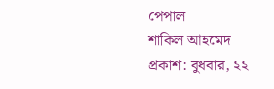পেপাল
শাকিল আহমেদ
প্রকাশ: বুধবার, ২২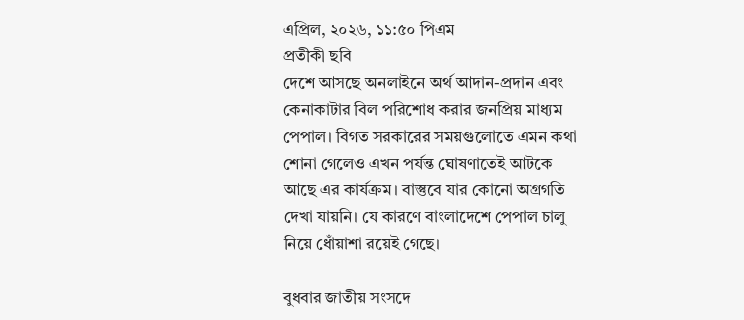এপ্রিল, ২০২৬, ১১:৫০ পিএম
প্রতীকী ছবি
দেশে আসছে অনলাইনে অর্থ আদান-প্রদান এবং কেনাকাটার বিল পরিশোধ করার জনপ্রিয় মাধ্যম পেপাল। বিগত সরকারের সময়গুলোতে এমন কথা শোনা গেলেও এখন পর্যন্ত ঘোষণাতেই আটকে আছে এর কার্যক্রম। বাস্তুবে যার কোনো অগ্রগতি দেখা যায়নি। যে কারণে বাংলাদেশে পেপাল চালু নিয়ে ধোঁয়াশা রয়েই গেছে।

বুধবার জাতীয় সংসদে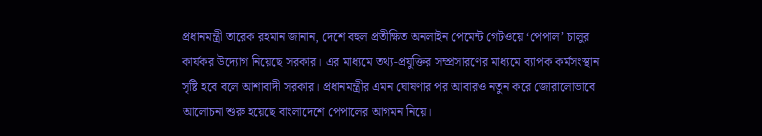প্রধানমন্ত্রী তারেক রহমান জানান, দেশে বহুল প্রতীক্ষিত অনলাইন পেমেন্ট গেটওয়ে ‘পেপাল’ চালুর কার্যকর উদ্যোগ নিয়েছে সরকার। এর মাধ্যমে তথ্য-প্রযুক্তির সম্প্রসারণের মাধ্যমে ব্যাপক কর্মসংস্থান সৃষ্টি হবে বলে আশাবাদী সরকার। প্রধানমন্ত্রীর এমন ঘোষণার পর আবারও নতুন করে জোরালোভাবে আলোচনা শুরু হয়েছে বাংলাদেশে পেপালের আগমন নিয়ে।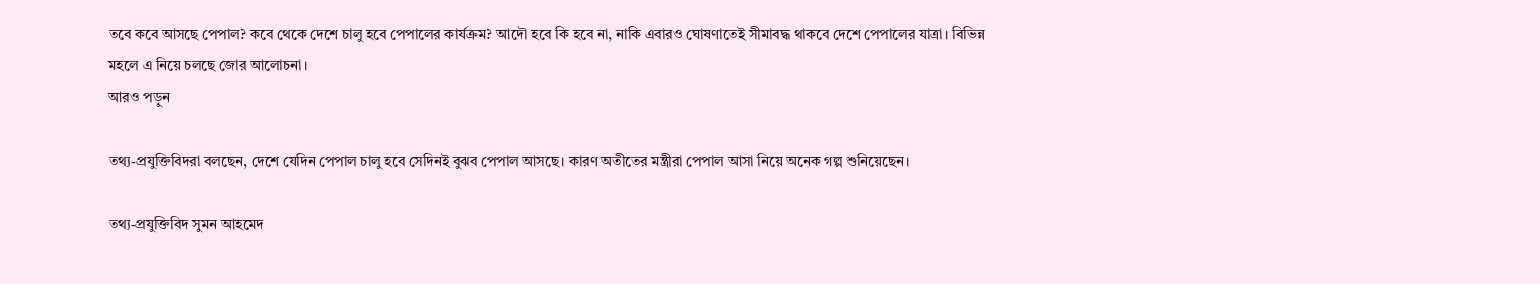তবে কবে আসছে পেপাল? কবে থেকে দেশে চালু হবে পেপালের কার্যক্রম? আদৌ হবে কি হবে না, নাকি এবারও ঘোষণাতেই সীমাবদ্ধ থাকবে দেশে পেপালের যাত্রা। বিভিন্ন মহলে এ নিয়ে চলছে জোর আলোচনা।
আরও পড়ুন

তথ্য-প্রযুক্তিবিদরা বলছেন, দেশে যেদিন পেপাল চালু হবে সেদিনই বুঝব পেপাল আসছে। কারণ অতীতের মন্ত্রীরা পেপাল আসা নিয়ে অনেক গল্প শুনিয়েছেন।

তথ্য-প্রযুক্তিবিদ সুমন আহমেদ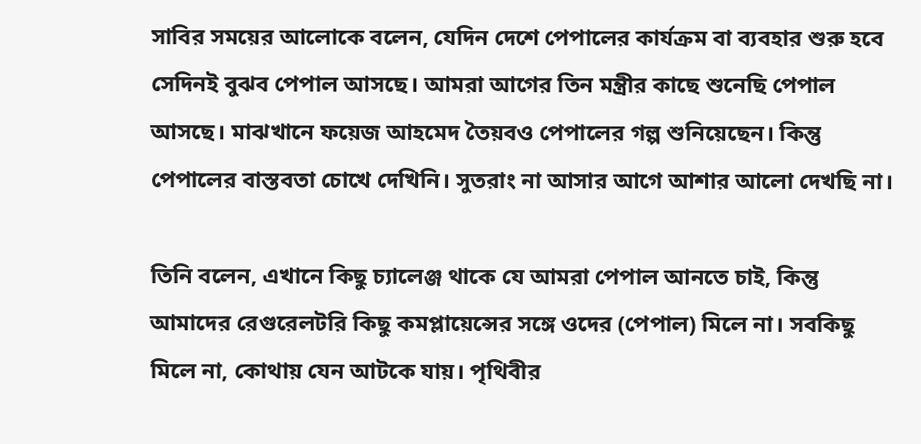সাবির সময়ের আলোকে বলেন, যেদিন দেশে পেপালের কার্যক্রম বা ব্যবহার শুরু হবে সেদিনই বুঝব পেপাল আসছে। আমরা আগের তিন মন্ত্রীর কাছে শুনেছি পেপাল আসছে। মাঝখানে ফয়েজ আহমেদ তৈয়বও পেপালের গল্প শুনিয়েছেন। কিন্তু পেপালের বাস্তবতা চোখে দেখিনি। সুতরাং না আসার আগে আশার আলো দেখছি না।

তিনি বলেন, এখানে কিছু চ্যালেঞ্জ থাকে যে আমরা পেপাল আনতে চাই, কিন্তু আমাদের রেগুরেলটরি কিছু কমপ্লায়েন্সের সঙ্গে ওদের (পেপাল) মিলে না। সবকিছু মিলে না, কোথায় যেন আটকে যায়। পৃথিবীর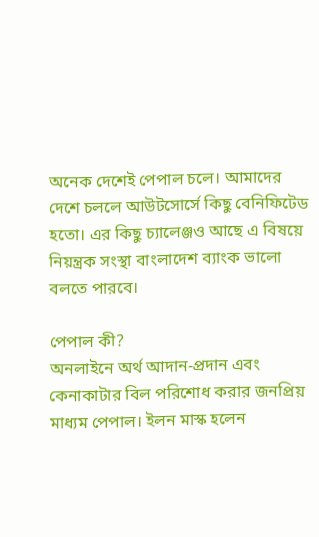অনেক দেশেই পেপাল চলে। আমাদের দেশে চললে আউটসোর্সে কিছু বেনিফিটেড হতো। এর কিছু চ্যালেঞ্জও আছে এ বিষয়ে নিয়ন্ত্রক সংস্থা বাংলাদেশ ব্যাংক ভালো বলতে পারবে।

পেপাল কী?
অনলাইনে অর্থ আদান-প্রদান এবং কেনাকাটার বিল পরিশোধ করার জনপ্রিয় মাধ্যম পেপাল। ইলন মাস্ক হলেন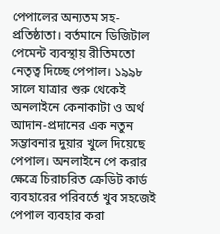পেপালের অন্যতম সহ-প্রতিষ্ঠাতা। বর্তমানে ডিজিটাল পেমেন্ট ব্যবস্থায় রীতিমতো নেতৃত্ব দিচ্ছে পেপাল। ১৯৯৮ সালে যাত্রার শুরু থেকেই অনলাইনে কেনাকাটা ও অর্থ আদান-প্রদানের এক নতুন সম্ভাবনার দুয়ার খুলে দিয়েছে পেপাল। অনলাইনে পে করার ক্ষেত্রে চিরাচরিত ক্রেডিট কার্ড ব্যবহারের পরিবর্তে খুব সহজেই পেপাল ব্যবহার করা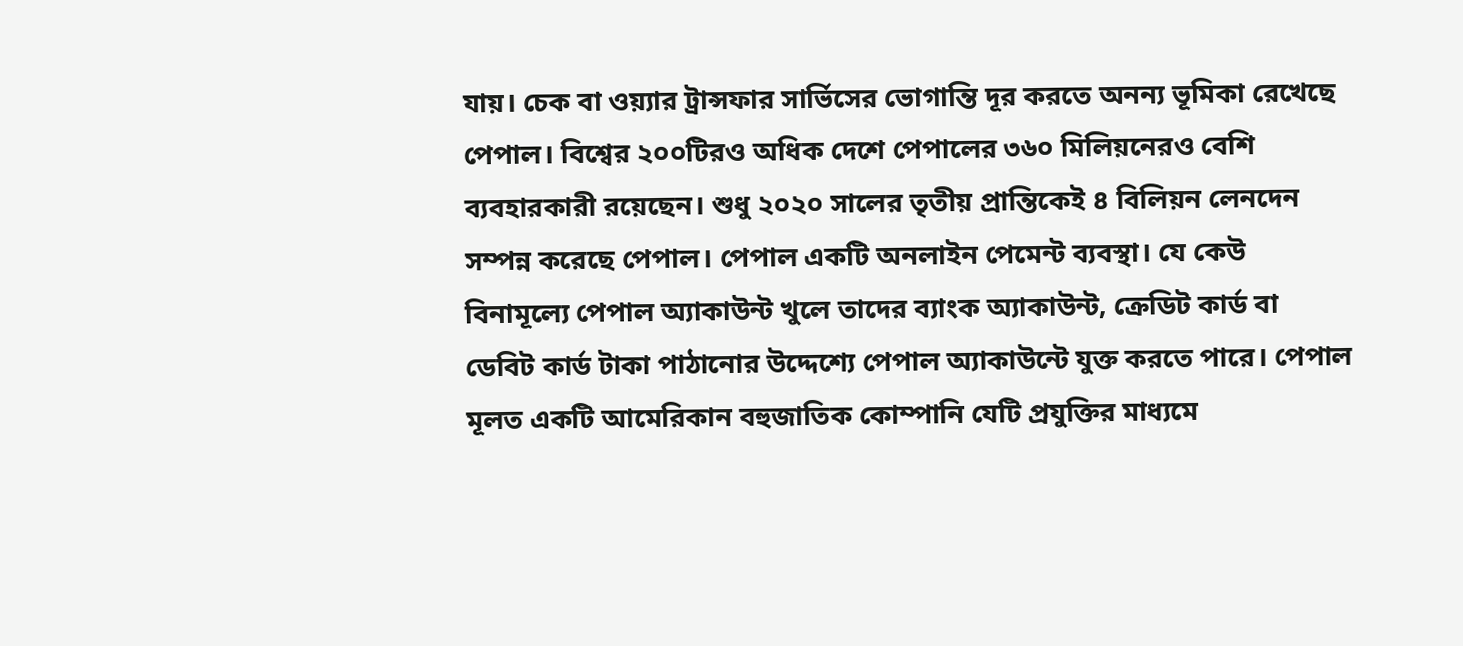যায়। চেক বা ওয়্যার ট্রান্সফার সার্ভিসের ভোগান্তি দূর করতে অনন্য ভূমিকা রেখেছে পেপাল। বিশ্বের ২০০টিরও অধিক দেশে পেপালের ৩৬০ মিলিয়নেরও বেশি ব্যবহারকারী রয়েছেন। শুধু ২০২০ সালের তৃতীয় প্রান্তিকেই ৪ বিলিয়ন লেনদেন সম্পন্ন করেছে পেপাল। পেপাল একটি অনলাইন পেমেন্ট ব্যবস্থা। যে কেউ বিনামূল্যে পেপাল অ্যাকাউন্ট খুলে তাদের ব্যাংক অ্যাকাউন্ট, ক্রেডিট কার্ড বা ডেবিট কার্ড টাকা পাঠানোর উদ্দেশ্যে পেপাল অ্যাকাউন্টে যুক্ত করতে পারে। পেপাল মূলত একটি আমেরিকান বহুজাতিক কোম্পানি যেটি প্রযুক্তির মাধ্যমে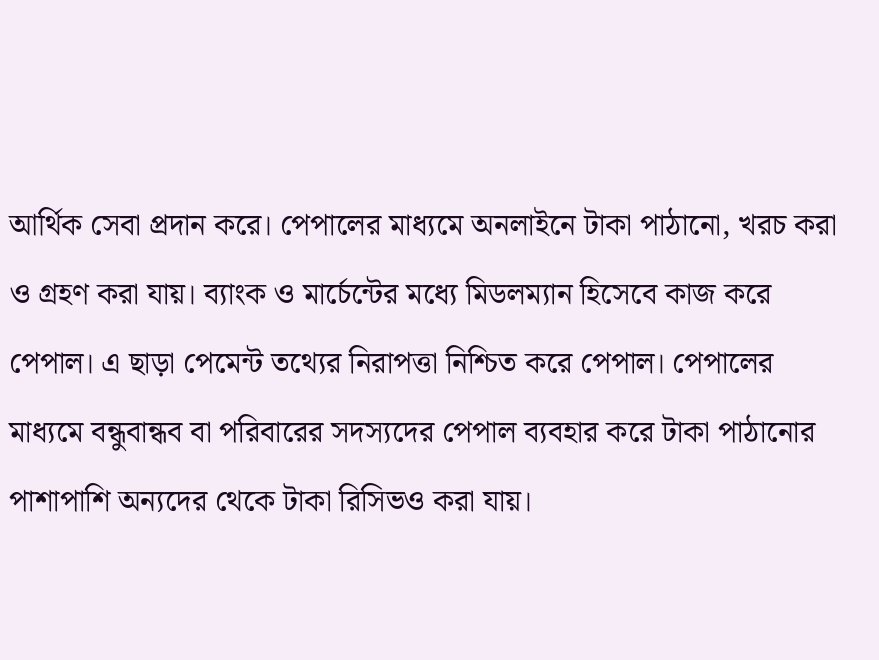আর্থিক সেবা প্রদান করে। পেপালের মাধ্যমে অনলাইনে টাকা পাঠানো, খরচ করা ও গ্রহণ করা যায়। ব্যাংক ও মার্চেন্টের মধ্যে মিডলম্যান হিসেবে কাজ করে পেপাল। এ ছাড়া পেমেন্ট তথ্যের নিরাপত্তা নিশ্চিত করে পেপাল। পেপালের মাধ্যমে বন্ধুবান্ধব বা পরিবারের সদস্যদের পেপাল ব্যবহার করে টাকা পাঠানোর পাশাপাশি অন্যদের থেকে টাকা রিসিভও করা যায়।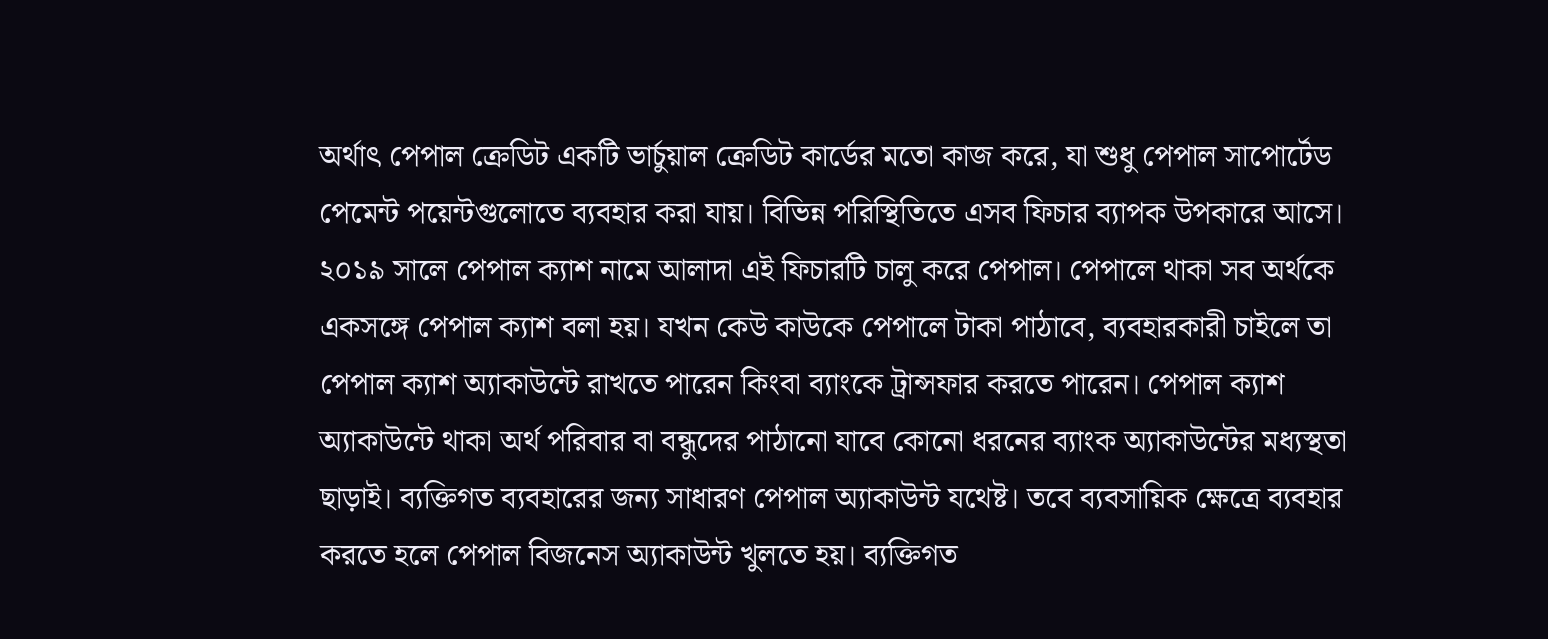অর্থাৎ পেপাল ক্রেডিট একটি ভার্চুয়াল ক্রেডিট কার্ডের মতো কাজ করে, যা শুধু পেপাল সাপোর্টেড পেমেন্ট পয়েন্টগুলোতে ব্যবহার করা যায়। বিভিন্ন পরিস্থিতিতে এসব ফিচার ব্যাপক উপকারে আসে। ২০১৯ সালে পেপাল ক্যাশ নামে আলাদা এই ফিচারটি চালু করে পেপাল। পেপালে থাকা সব অর্থকে একসঙ্গে পেপাল ক্যাশ বলা হয়। যখন কেউ কাউকে পেপালে টাকা পাঠাবে, ব্যবহারকারী চাইলে তা পেপাল ক্যাশ অ্যাকাউন্টে রাখতে পারেন কিংবা ব্যাংকে ট্রান্সফার করতে পারেন। পেপাল ক্যাশ অ্যাকাউন্টে থাকা অর্থ পরিবার বা বন্ধুদের পাঠানো যাবে কোনো ধরনের ব্যাংক অ্যাকাউন্টের মধ্যস্থতা ছাড়াই। ব্যক্তিগত ব্যবহারের জন্য সাধারণ পেপাল অ্যাকাউন্ট যথেষ্ট। তবে ব্যবসায়িক ক্ষেত্রে ব্যবহার করতে হলে পেপাল বিজনেস অ্যাকাউন্ট খুলতে হয়। ব্যক্তিগত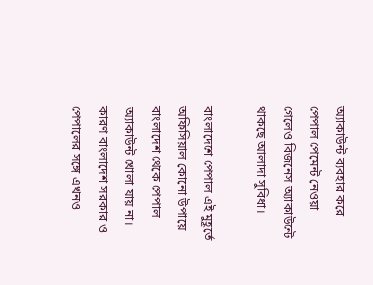অ্যাকাউন্ট ব্যবহার করে পেপাল পেমেন্ট নেওয়া গেলেও বিজনেস অ্যাকাউন্টে থাকছে আলাদা সুবিধা।

বাংলাদেশে পেপাল এই মুহূর্তে অফিসিয়াল কোনো উপায়ে বাংলাদেশ থেকে পেপাল অ্যাকাউন্ট খোলা যায় না। কারণ বাংলাদেশ সরকার ও পেপালের সঙ্গে এখনও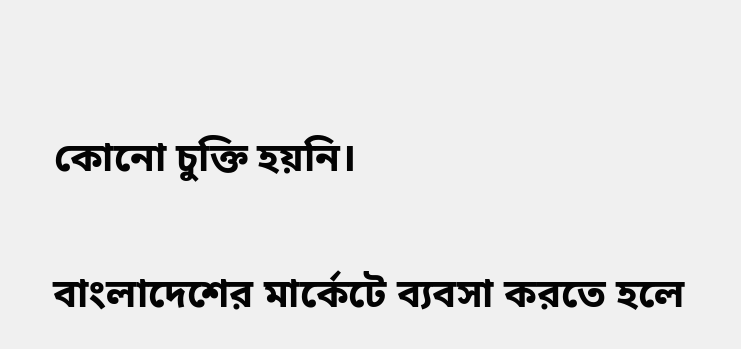কোনো চুক্তি হয়নি।

বাংলাদেশের মার্কেটে ব্যবসা করতে হলে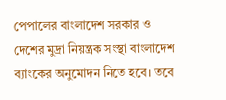পেপালের বাংলাদেশ সরকার ও দেশের মুদ্রা নিয়ন্ত্রক সংস্থা বাংলাদেশ ব্যাংকের অনুমোদন নিতে হবে। তবে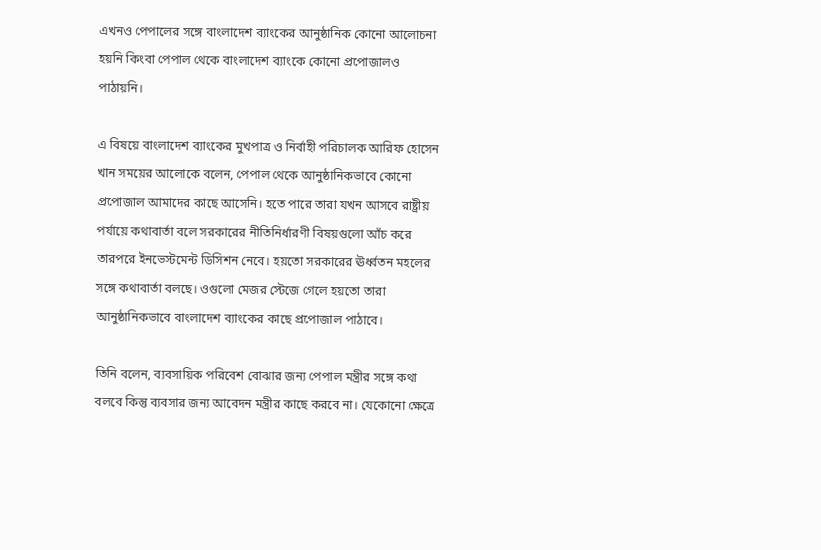এখনও পেপালের সঙ্গে বাংলাদেশ ব্যাংকের আনুষ্ঠানিক কোনো আলোচনা হয়নি কিংবা পেপাল থেকে বাংলাদেশ ব্যাংকে কোনো প্রপোজালও পাঠায়নি।

এ বিষয়ে বাংলাদেশ ব্যাংকের মুখপাত্র ও নির্বাহী পরিচালক আরিফ হোসেন খান সময়ের আলোকে বলেন, পেপাল থেকে আনুষ্ঠানিকভাবে কোনো প্রপোজাল আমাদের কাছে আসেনি। হতে পারে তারা যখন আসবে রাষ্ট্রীয় পর্যায়ে কথাবার্তা বলে সরকারের নীতিনির্ধারণী বিষয়গুলো আঁচ করে তারপরে ইনভেস্টমেন্ট ডিসিশন নেবে। হয়তো সরকারের ঊর্ধ্বতন মহলের সঙ্গে কথাবার্তা বলছে। ওগুলো মেজর স্টেজে গেলে হয়তো তারা আনুষ্ঠানিকভাবে বাংলাদেশ ব্যাংকের কাছে প্রপোজাল পাঠাবে।

তিনি বলেন, ব্যবসায়িক পরিবেশ বোঝার জন্য পেপাল মন্ত্রীর সঙ্গে কথা বলবে কিন্তু ব্যবসার জন্য আবেদন মন্ত্রীর কাছে করবে না। যেকোনো ক্ষেত্রে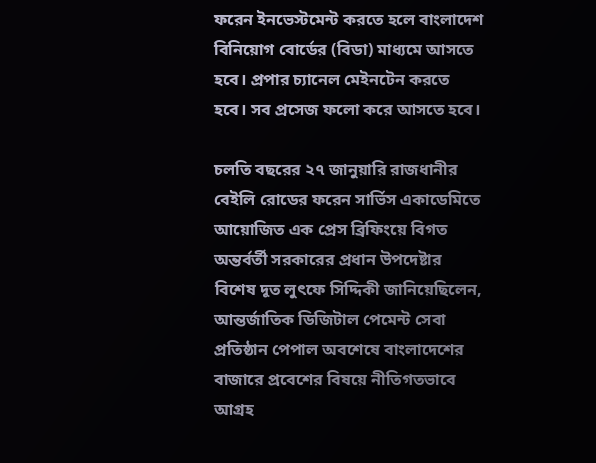ফরেন ইনভেস্টমেন্ট করতে হলে বাংলাদেশ বিনিয়োগ বোর্ডের (বিডা) মাধ্যমে আসতে হবে। প্রপার চ্যানেল মেইনটেন করতে হবে। সব প্রসেজ ফলো করে আসতে হবে।

চলতি বছরের ২৭ জানুয়ারি রাজধানীর বেইলি রোডের ফরেন সার্ভিস একাডেমিতে আয়োজিত এক প্রেস ব্রিফিংয়ে বিগত অন্তর্বর্তী সরকারের প্রধান উপদেষ্টার বিশেষ দূত লুৎফে সিদ্দিকী জানিয়েছিলেন, আন্তর্জাতিক ডিজিটাল পেমেন্ট সেবা প্রতিষ্ঠান পেপাল অবশেষে বাংলাদেশের বাজারে প্রবেশের বিষয়ে নীতিগতভাবে আগ্রহ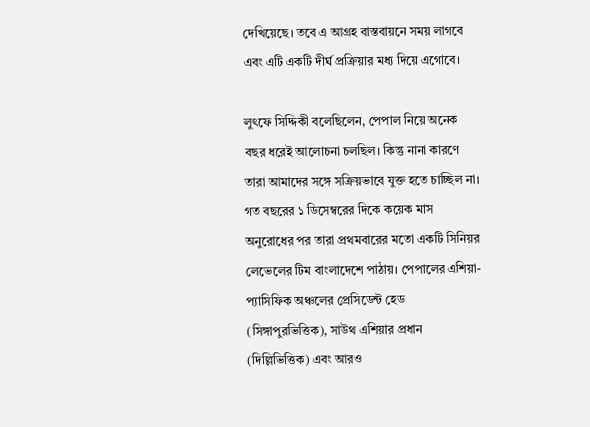দেখিয়েছে। তবে এ আগ্রহ বাস্তবায়নে সময় লাগবে এবং এটি একটি দীর্ঘ প্রক্রিয়ার মধ্য দিয়ে এগোবে।

লুৎফে সিদ্দিকী বলেছিলেন, পেপাল নিয়ে অনেক বছর ধরেই আলোচনা চলছিল। কিন্তু নানা কারণে তারা আমাদের সঙ্গে সক্রিয়ভাবে যুক্ত হতে চাচ্ছিল না। গত বছরের ১ ডিসেম্বরের দিকে কয়েক মাস অনুরোধের পর তারা প্রথমবারের মতো একটি সিনিয়র লেভেলের টিম বাংলাদেশে পাঠায়। পেপালের এশিয়া-প্যাসিফিক অঞ্চলের প্রেসিডেন্ট হেড (সিঙ্গাপুরভিত্তিক), সাউথ এশিয়ার প্রধান (দিল্লিভিত্তিক) এবং আরও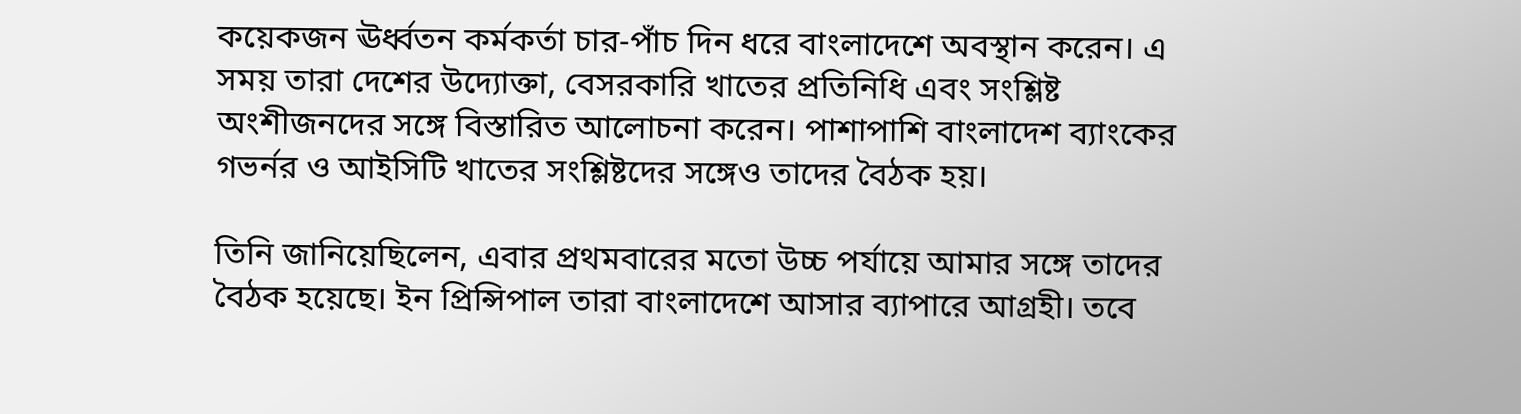কয়েকজন ঊর্ধ্বতন কর্মকর্তা চার-পাঁচ দিন ধরে বাংলাদেশে অবস্থান করেন। এ সময় তারা দেশের উদ্যোক্তা, বেসরকারি খাতের প্রতিনিধি এবং সংশ্লিষ্ট অংশীজনদের সঙ্গে বিস্তারিত আলোচনা করেন। পাশাপাশি বাংলাদেশ ব্যাংকের গভর্নর ও আইসিটি খাতের সংশ্লিষ্টদের সঙ্গেও তাদের বৈঠক হয়।

তিনি জানিয়েছিলেন, এবার প্রথমবারের মতো উচ্চ পর্যায়ে আমার সঙ্গে তাদের বৈঠক হয়েছে। ইন প্রিন্সিপাল তারা বাংলাদেশে আসার ব্যাপারে আগ্রহী। তবে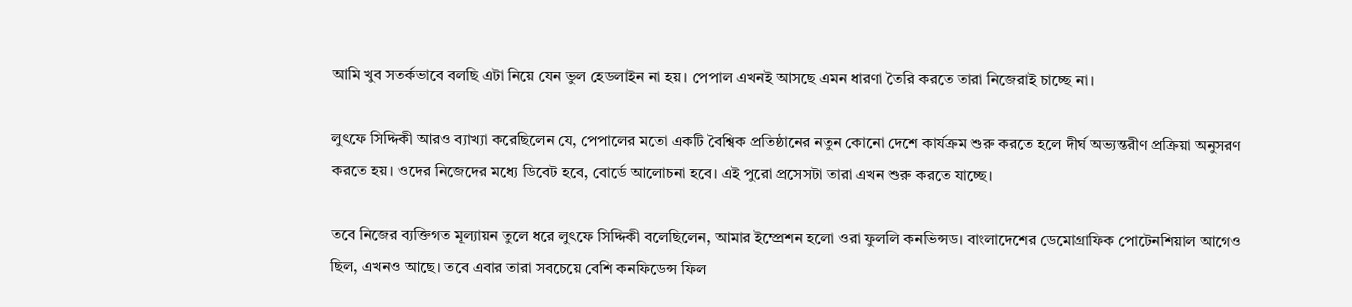আমি খুব সতর্কভাবে বলছি এটা নিয়ে যেন ভুল হেডলাইন না হয়। পেপাল এখনই আসছে এমন ধারণা তৈরি করতে তারা নিজেরাই চাচ্ছে না।

লুৎফে সিদ্দিকী আরও ব্যাখ্যা করেছিলেন যে, পেপালের মতো একটি বৈশ্বিক প্রতিষ্ঠানের নতুন কোনো দেশে কার্যক্রম শুরু করতে হলে দীর্ঘ অভ্যন্তরীণ প্রক্রিয়া অনুসরণ করতে হয়। ওদের নিজেদের মধ্যে ডিবেট হবে, বোর্ডে আলোচনা হবে। এই পুরো প্রসেসটা তারা এখন শুরু করতে যাচ্ছে।

তবে নিজের ব্যক্তিগত মূল্যায়ন তুলে ধরে লুৎফে সিদ্দিকী বলেছিলেন, আমার ইম্প্রেশন হলো ওরা ফুললি কনভিন্সড। বাংলাদেশের ডেমোগ্রাফিক পোটেনশিয়াল আগেও ছিল, এখনও আছে। তবে এবার তারা সবচেয়ে বেশি কনফিডেন্স ফিল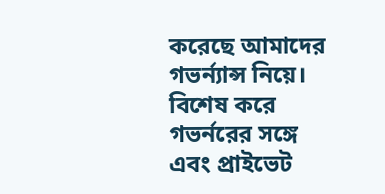করেছে আমাদের গভর্ন্যান্স নিয়ে। বিশেষ করে গভর্নরের সঙ্গে এবং প্রাইভেট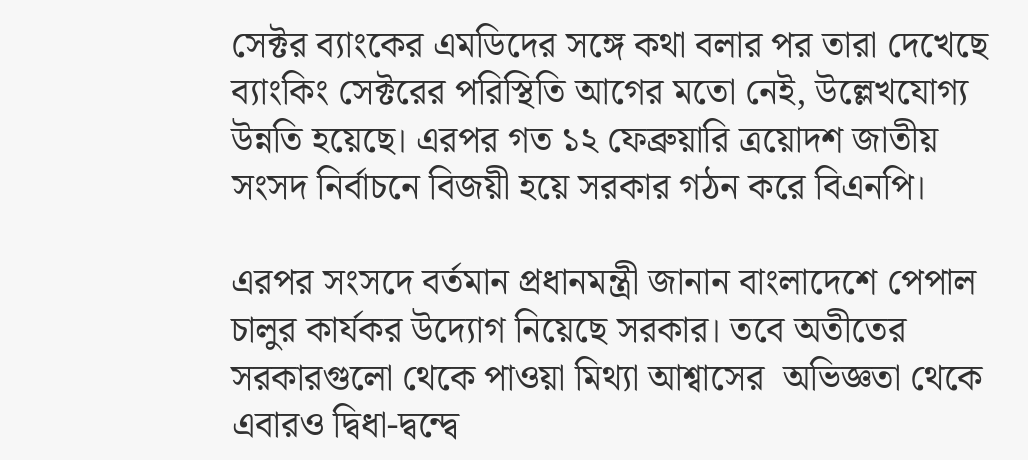সেক্টর ব্যাংকের এমডিদের সঙ্গে কথা বলার পর তারা দেখেছে ব্যাংকিং সেক্টরের পরিস্থিতি আগের মতো নেই, উল্লেখযোগ্য উন্নতি হয়েছে। এরপর গত ১২ ফেব্রুয়ারি ত্রয়োদশ জাতীয় সংসদ নির্বাচনে বিজয়ী হয়ে সরকার গঠন করে বিএনপি।

এরপর সংসদে বর্তমান প্রধানমন্ত্রী জানান বাংলাদেশে পেপাল চালুর কার্যকর উদ্যোগ নিয়েছে সরকার। তবে অতীতের সরকারগুলো থেকে পাওয়া মিথ্যা আশ্বাসের  অভিজ্ঞতা থেকে এবারও দ্বিধা-দ্বন্দ্বে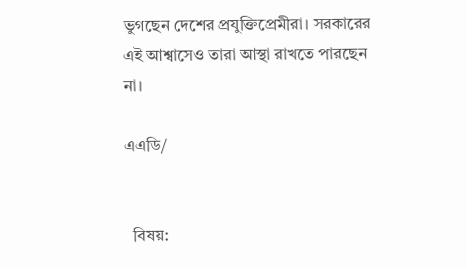ভুগছেন দেশের প্রযুক্তিপ্রেমীরা। সরকারের এই আশ্বাসেও তারা আস্থা রাখতে পারছেন না।

এএডি/


  বিষয়: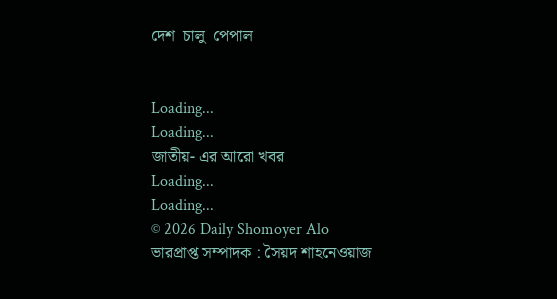দেশ  চালু  পেপাল


Loading...
Loading...
জাতীয়- এর আরো খবর
Loading...
Loading...
© 2026 Daily Shomoyer Alo
ভারপ্রাপ্ত সম্পাদক : সৈয়দ শাহনেওয়াজ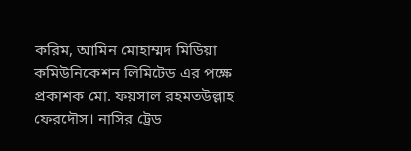করিম, আমিন মোহাম্মদ মিডিয়া কমিউনিকেশন লিমিটেড এর পক্ষে প্রকাশক মো. ফয়সাল রহমতউল্লাহ ফেরদৌস। নাসির ট্রেড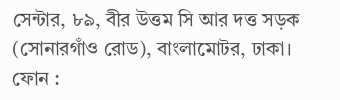সেন্টার, ৮৯, বীর উত্তম সি আর দত্ত সড়ক (সোনারগাঁও রোড), বাংলামোটর, ঢাকা।
ফোন :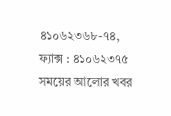৪১০৬২৩৬৮-৭৪, ফ্যাক্স : ৪১০৬২৩৭৫
সময়ের আলোর খবর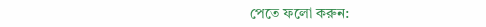পেতে ফলো করুন: